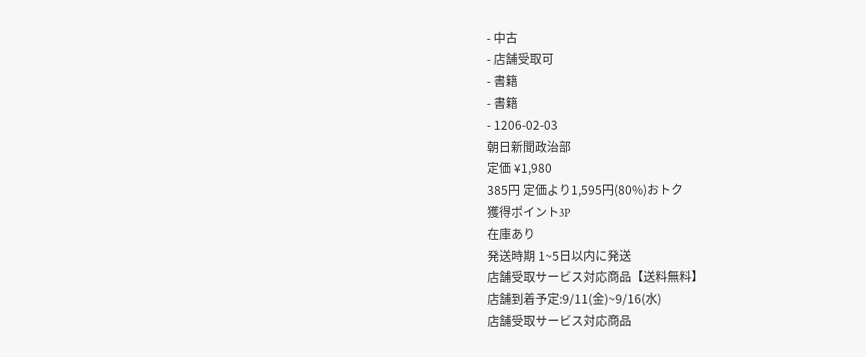- 中古
- 店舗受取可
- 書籍
- 書籍
- 1206-02-03
朝日新聞政治部
定価 ¥1,980
385円 定価より1,595円(80%)おトク
獲得ポイント3P
在庫あり
発送時期 1~5日以内に発送
店舗受取サービス対応商品【送料無料】
店舗到着予定:9/11(金)~9/16(水)
店舗受取サービス対応商品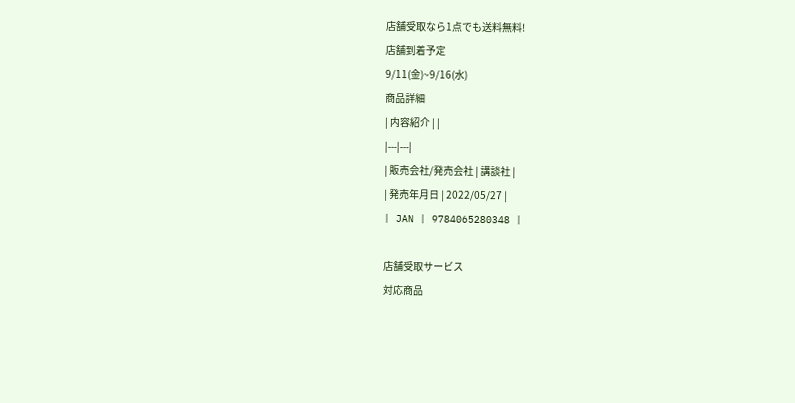店舗受取なら1点でも送料無料!
店舗到着予定
9/11(金)~9/16(水)
商品詳細
| 内容紹介 | |
|---|---|
| 販売会社/発売会社 | 講談社 |
| 発売年月日 | 2022/05/27 |
| JAN | 9784065280348 |

店舗受取サービス
対応商品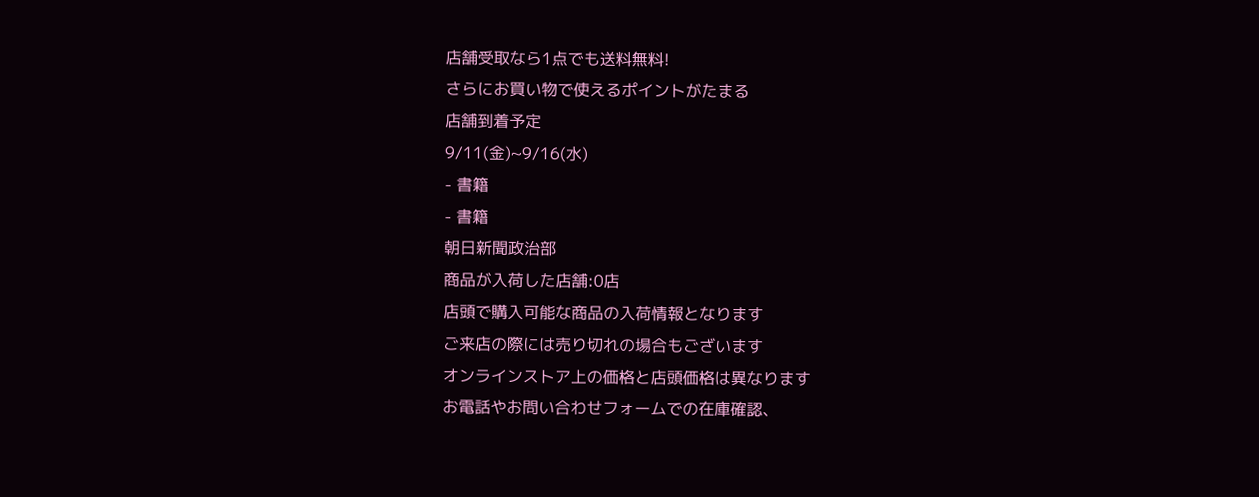店舗受取なら1点でも送料無料!
さらにお買い物で使えるポイントがたまる
店舗到着予定
9/11(金)~9/16(水)
- 書籍
- 書籍
朝日新聞政治部
商品が入荷した店舗:0店
店頭で購入可能な商品の入荷情報となります
ご来店の際には売り切れの場合もございます
オンラインストア上の価格と店頭価格は異なります
お電話やお問い合わせフォームでの在庫確認、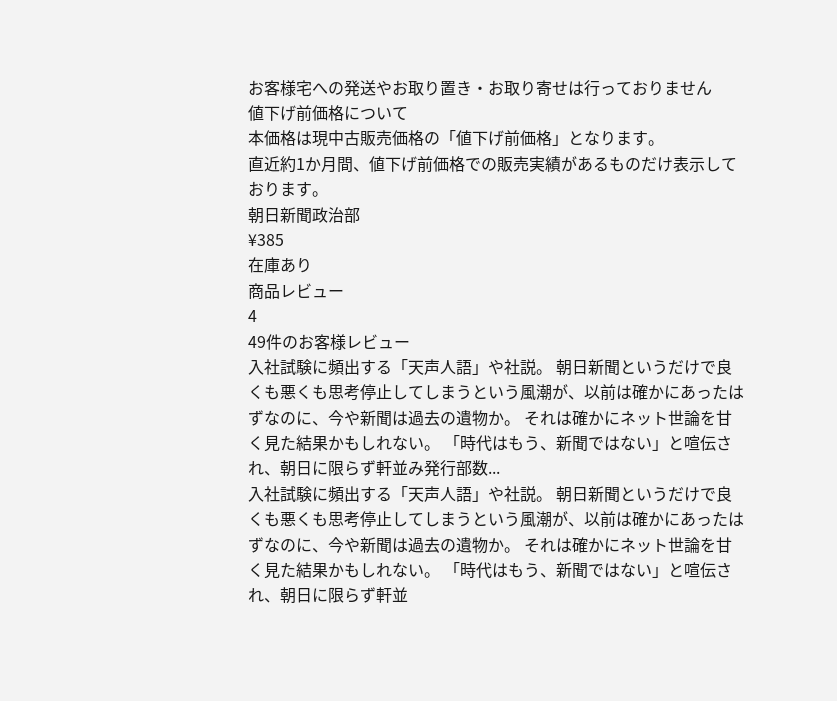お客様宅への発送やお取り置き・お取り寄せは行っておりません
値下げ前価格について
本価格は現中古販売価格の「値下げ前価格」となります。
直近約1か月間、値下げ前価格での販売実績があるものだけ表示しております。
朝日新聞政治部
¥385
在庫あり
商品レビュー
4
49件のお客様レビュー
入社試験に頻出する「天声人語」や社説。 朝日新聞というだけで良くも悪くも思考停止してしまうという風潮が、以前は確かにあったはずなのに、今や新聞は過去の遺物か。 それは確かにネット世論を甘く見た結果かもしれない。 「時代はもう、新聞ではない」と喧伝され、朝日に限らず軒並み発行部数...
入社試験に頻出する「天声人語」や社説。 朝日新聞というだけで良くも悪くも思考停止してしまうという風潮が、以前は確かにあったはずなのに、今や新聞は過去の遺物か。 それは確かにネット世論を甘く見た結果かもしれない。 「時代はもう、新聞ではない」と喧伝され、朝日に限らず軒並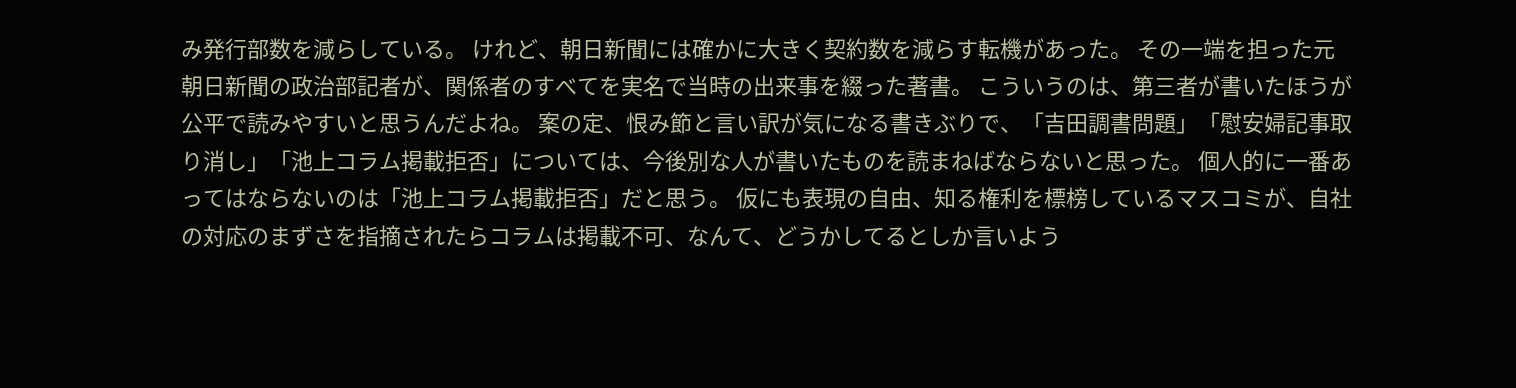み発行部数を減らしている。 けれど、朝日新聞には確かに大きく契約数を減らす転機があった。 その一端を担った元朝日新聞の政治部記者が、関係者のすべてを実名で当時の出来事を綴った著書。 こういうのは、第三者が書いたほうが公平で読みやすいと思うんだよね。 案の定、恨み節と言い訳が気になる書きぶりで、「吉田調書問題」「慰安婦記事取り消し」「池上コラム掲載拒否」については、今後別な人が書いたものを読まねばならないと思った。 個人的に一番あってはならないのは「池上コラム掲載拒否」だと思う。 仮にも表現の自由、知る権利を標榜しているマスコミが、自社の対応のまずさを指摘されたらコラムは掲載不可、なんて、どうかしてるとしか言いよう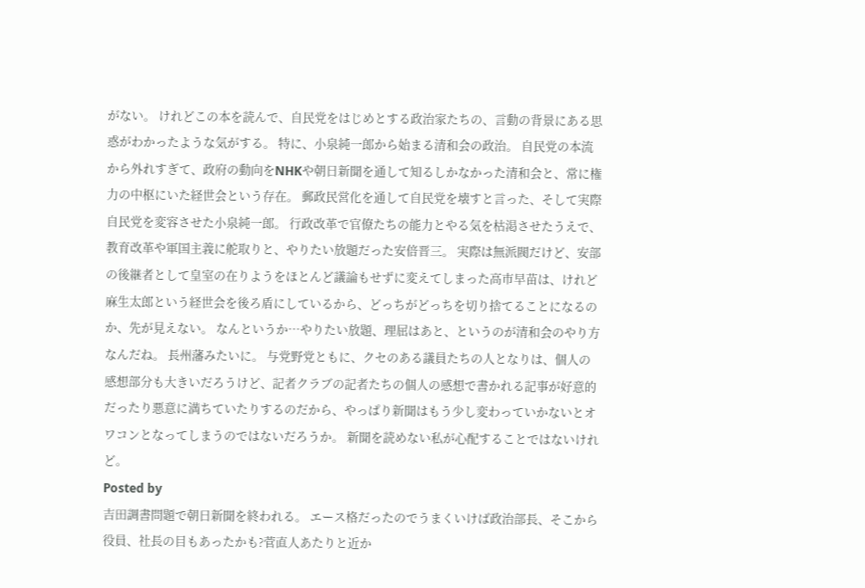がない。 けれどこの本を読んで、自民党をはじめとする政治家たちの、言動の背景にある思惑がわかったような気がする。 特に、小泉純一郎から始まる清和会の政治。 自民党の本流から外れすぎて、政府の動向をNHKや朝日新聞を通して知るしかなかった清和会と、常に権力の中枢にいた経世会という存在。 郵政民営化を通して自民党を壊すと言った、そして実際自民党を変容させた小泉純一郎。 行政改革で官僚たちの能力とやる気を枯渇させたうえで、教育改革や軍国主義に舵取りと、やりたい放題だった安倍晋三。 実際は無派閥だけど、安部の後継者として皇室の在りようをほとんど議論もせずに変えてしまった高市早苗は、けれど麻生太郎という経世会を後ろ盾にしているから、どっちがどっちを切り捨てることになるのか、先が見えない。 なんというか…やりたい放題、理屈はあと、というのが清和会のやり方なんだね。 長州藩みたいに。 与党野党ともに、クセのある議員たちの人となりは、個人の感想部分も大きいだろうけど、記者クラブの記者たちの個人の感想で書かれる記事が好意的だったり悪意に満ちていたりするのだから、やっぱり新聞はもう少し変わっていかないとオワコンとなってしまうのではないだろうか。 新聞を読めない私が心配することではないけれど。
Posted by
吉田調書問題で朝日新聞を終われる。 エース格だったのでうまくいけば政治部長、そこから役員、社長の目もあったかも?菅直人あたりと近か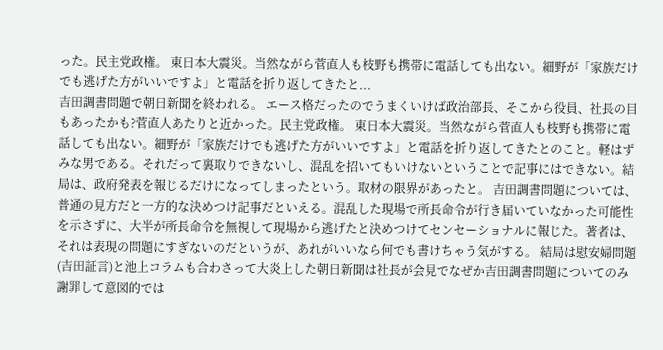った。民主党政権。 東日本大震災。当然ながら菅直人も枝野も携帯に電話しても出ない。細野が「家族だけでも逃げた方がいいですよ」と電話を折り返してきたと...
吉田調書問題で朝日新聞を終われる。 エース格だったのでうまくいけば政治部長、そこから役員、社長の目もあったかも?菅直人あたりと近かった。民主党政権。 東日本大震災。当然ながら菅直人も枝野も携帯に電話しても出ない。細野が「家族だけでも逃げた方がいいですよ」と電話を折り返してきたとのこと。軽はずみな男である。それだって裏取りできないし、混乱を招いてもいけないということで記事にはできない。結局は、政府発表を報じるだけになってしまったという。取材の限界があったと。 吉田調書問題については、普通の見方だと一方的な決めつけ記事だといえる。混乱した現場で所長命令が行き届いていなかった可能性を示さずに、大半が所長命令を無視して現場から逃げたと決めつけてセンセーショナルに報じた。著者は、それは表現の問題にすぎないのだというが、あれがいいなら何でも書けちゃう気がする。 結局は慰安婦問題(吉田証言)と池上コラムも合わさって大炎上した朝日新聞は社長が会見でなぜか吉田調書問題についてのみ謝罪して意図的では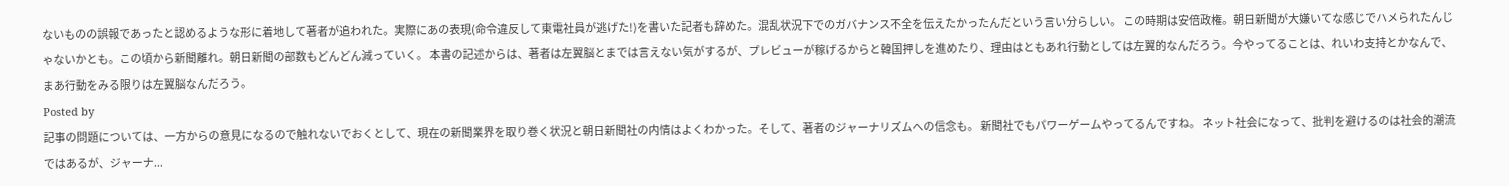ないものの誤報であったと認めるような形に着地して著者が追われた。実際にあの表現(命令違反して東電社員が逃げた!)を書いた記者も辞めた。混乱状況下でのガバナンス不全を伝えたかったんだという言い分らしい。 この時期は安倍政権。朝日新聞が大嫌いてな感じでハメられたんじゃないかとも。この頃から新聞離れ。朝日新聞の部数もどんどん減っていく。 本書の記述からは、著者は左翼脳とまでは言えない気がするが、プレビューが稼げるからと韓国押しを進めたり、理由はともあれ行動としては左翼的なんだろう。今やってることは、れいわ支持とかなんで、まあ行動をみる限りは左翼脳なんだろう。
Posted by
記事の問題については、一方からの意見になるので触れないでおくとして、現在の新聞業界を取り巻く状況と朝日新聞社の内情はよくわかった。そして、著者のジャーナリズムへの信念も。 新聞社でもパワーゲームやってるんですね。 ネット社会になって、批判を避けるのは社会的潮流ではあるが、ジャーナ...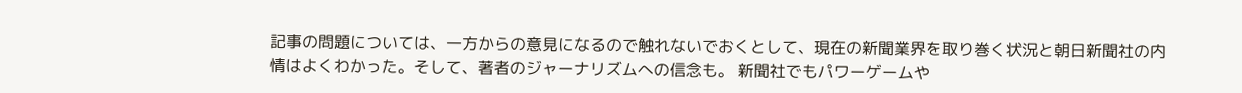記事の問題については、一方からの意見になるので触れないでおくとして、現在の新聞業界を取り巻く状況と朝日新聞社の内情はよくわかった。そして、著者のジャーナリズムへの信念も。 新聞社でもパワーゲームや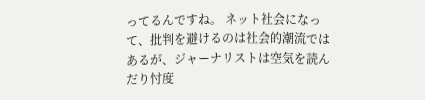ってるんですね。 ネット社会になって、批判を避けるのは社会的潮流ではあるが、ジャーナリストは空気を読んだり忖度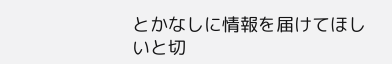とかなしに情報を届けてほしいと切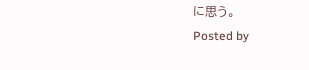に思う。
Posted by